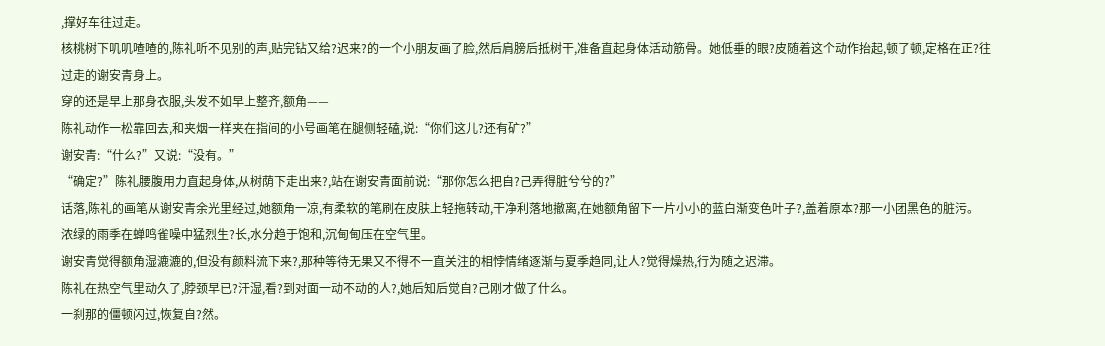,撑好车往过走。
核桃树下叽叽喳喳的,陈礼听不见别的声,贴完钻又给?迟来?的一个小朋友画了脸,然后肩膀后抵树干,准备直起身体活动筋骨。她低垂的眼?皮随着这个动作抬起,顿了顿,定格在正?往过走的谢安青身上。
穿的还是早上那身衣服,头发不如早上整齐,额角——
陈礼动作一松靠回去,和夹烟一样夹在指间的小号画笔在腿侧轻磕,说:“你们这儿?还有矿?”
谢安青:“什么?”又说:“没有。”
“确定?”陈礼腰腹用力直起身体,从树荫下走出来?,站在谢安青面前说:“那你怎么把自?己弄得脏兮兮的?”
话落,陈礼的画笔从谢安青余光里经过,她额角一凉,有柔软的笔刷在皮肤上轻拖转动,干净利落地撤离,在她额角留下一片小小的蓝白渐变色叶子?,盖着原本?那一小团黑色的脏污。
浓绿的雨季在蝉鸣雀噪中猛烈生?长,水分趋于饱和,沉甸甸压在空气里。
谢安青觉得额角湿漉漉的,但没有颜料流下来?,那种等待无果又不得不一直关注的相悖情绪逐渐与夏季趋同,让人?觉得燥热,行为随之迟滞。
陈礼在热空气里动久了,脖颈早已?汗湿,看?到对面一动不动的人?,她后知后觉自?己刚才做了什么。
一刹那的僵顿闪过,恢复自?然。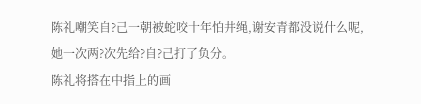陈礼嘲笑自?己一朝被蛇咬十年怕井绳,谢安青都没说什么呢,她一次两?次先给?自?己打了负分。
陈礼将搭在中指上的画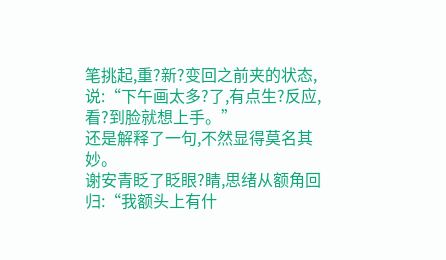笔挑起,重?新?变回之前夹的状态,说:“下午画太多?了,有点生?反应,看?到脸就想上手。”
还是解释了一句,不然显得莫名其妙。
谢安青眨了眨眼?睛,思绪从额角回归:“我额头上有什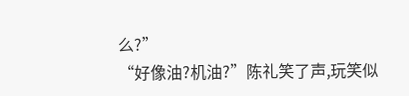么?”
“好像油?机油?”陈礼笑了声,玩笑似